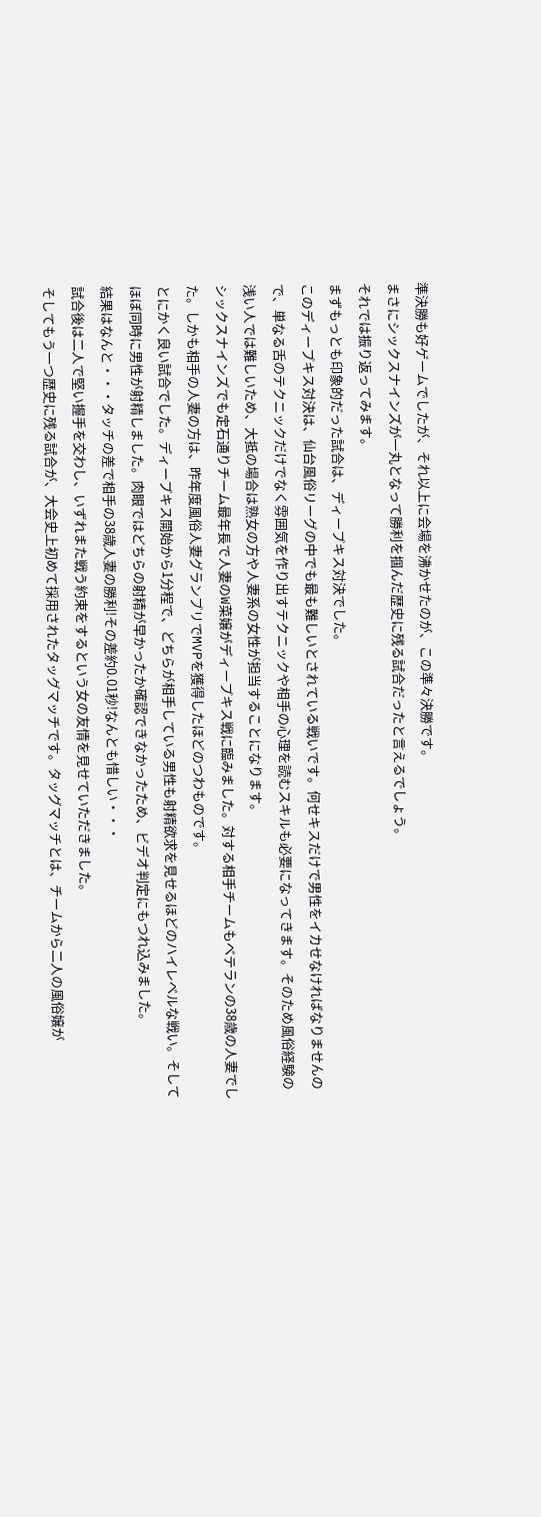準決勝も好ゲームでしたが、それ以上に会場を沸かせたのが、この準々決勝です。
まさにシックスナインズが一丸となって勝利を掴んだ歴史に残る試合だったと言えるでしょう。
それでは振り返ってみます。
まずもっとも印象的だった試合は、ディープキス対決でした。
このディープキス対決は、仙台風俗リーグの中でも最も難しいとされている戦いです。何せキスだけで男性をイカせなければなりませんので、単なる舌のテクニックだけでなく雰囲気を作り出すテクニックや相手の心理を読むスキルも必要になってきます。そのため風俗経験の浅い人では難しいため、大抵の場合は熟女の方や人妻系の女性が担当することになります。
シックスナインズでも定石通りチーム最年長で人妻のW菜嬢がディープキス戦に臨みました。対する相手チームもベテランの38歳の人妻でした。しかも相手の人妻の方は、昨年度風俗人妻グランプリでMVPを獲得したほどのつわものです。
とにかく良い試合でした。ディープキス開始から1分程で、どちらが相手している男性も射精欲求を見せるほどのハイレベルな戦い。そしてほぼ同時に男性が射精しました。肉眼ではどちらの射精が早かったか確認できなかったため、ビデオ判定にもつれ込みました。
結果はなんと・・・タッチの差で相手の38歳人妻の勝利!その差約0.01秒!なんとも惜しい・・・
試合後は二人で堅い握手を交わし、いずれまた戦う約束をするという女の友情を見せていただきました。
そしてもう一つ歴史に残る試合が、大会史上初めて採用されたタッグマッチです。タッグマッチとは、チームから二人の風俗嬢が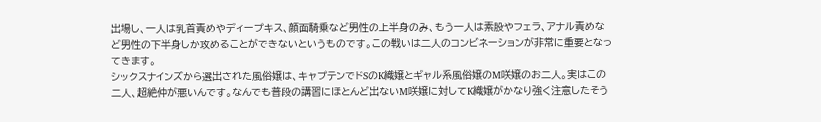出場し、一人は乳首責めやディープキス、顔面騎乗など男性の上半身のみ、もう一人は素股やフェラ、アナル責めなど男性の下半身しか攻めることができないというものです。この戦いは二人のコンビネーションが非常に重要となってきます。
シックスナインズから選出された風俗嬢は、キャプテンでドSのK織嬢とギャル系風俗嬢のM咲嬢のお二人。実はこの二人、超絶仲が悪いんです。なんでも普段の講習にほとんど出ないM咲嬢に対してK織嬢がかなり強く注意したそう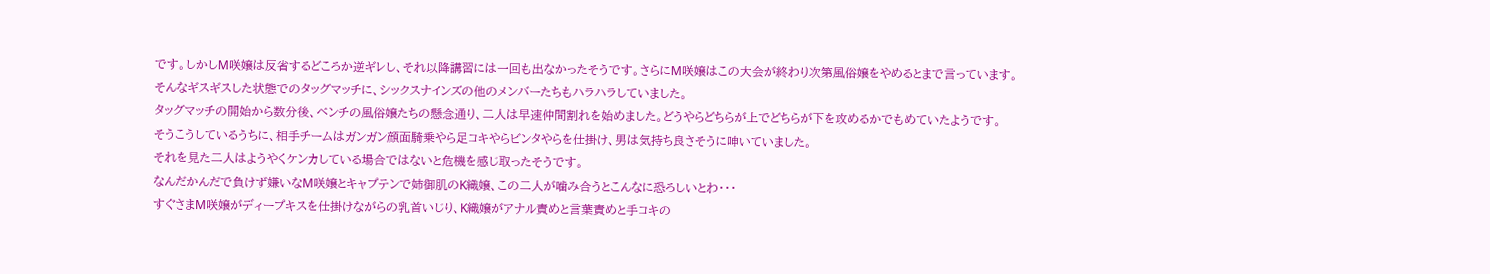です。しかしM咲嬢は反省するどころか逆ギレし、それ以降講習には一回も出なかったそうです。さらにM咲嬢はこの大会が終わり次第風俗嬢をやめるとまで言っています。
そんなギスギスした状態でのタッグマッチに、シックスナインズの他のメンバーたちもハラハラしていました。
タッグマッチの開始から数分後、ベンチの風俗嬢たちの懸念通り、二人は早速仲間割れを始めました。どうやらどちらが上でどちらが下を攻めるかでもめていたようです。
そうこうしているうちに、相手チームはガンガン顔面騎乗やら足コキやらビンタやらを仕掛け、男は気持ち良さそうに呻いていました。
それを見た二人はようやくケンカしている場合ではないと危機を感じ取ったそうです。
なんだかんだで負けず嫌いなM咲嬢とキャプテンで姉御肌のK織嬢、この二人が噛み合うとこんなに恐ろしいとわ・・・
すぐさまM咲嬢がディープキスを仕掛けながらの乳首いじり、K織嬢がアナル責めと言葉責めと手コキの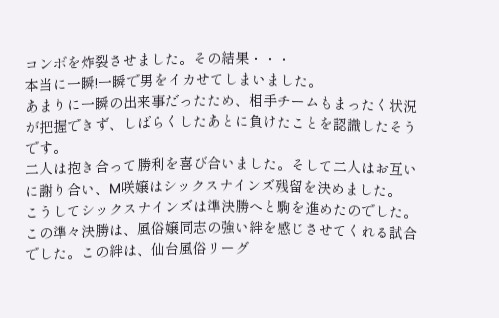コンボを炸裂させました。その結果・・・
本当に一瞬!一瞬で男をイカせてしまいました。
あまりに一瞬の出来事だったため、相手チームもまったく状況が把握できず、しばらくしたあとに負けたことを認識したそうです。
二人は抱き合って勝利を喜び合いました。そして二人はお互いに謝り合い、M咲嬢はシックスナインズ残留を決めました。
こうしてシックスナインズは準決勝へと駒を進めたのでした。
この準々決勝は、風俗嬢同志の強い絆を感じさせてくれる試合でした。この絆は、仙台風俗リーグ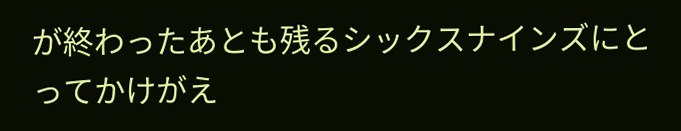が終わったあとも残るシックスナインズにとってかけがえ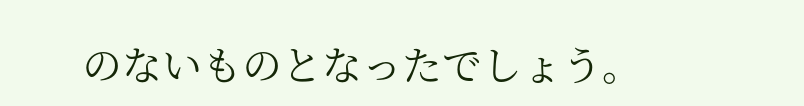のないものとなったでしょう。